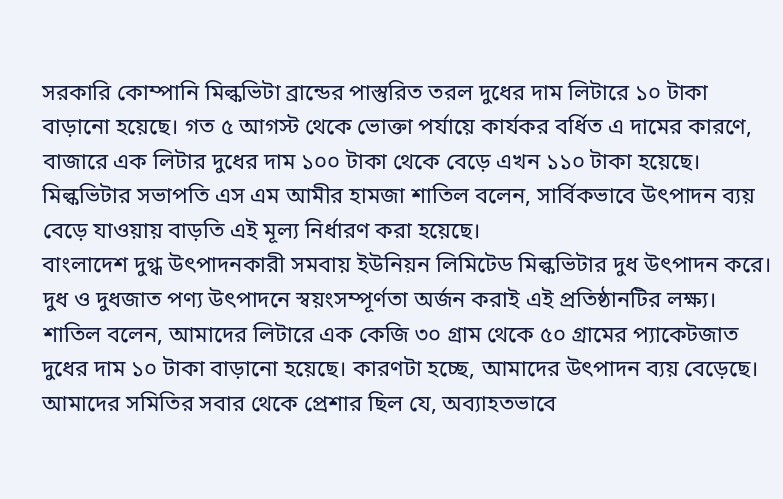সরকারি কোম্পানি মিল্কভিটা ব্রান্ডের পাস্তুরিত তরল দুধের দাম লিটারে ১০ টাকা বাড়ানো হয়েছে। গত ৫ আগস্ট থেকে ভোক্তা পর্যায়ে কার্যকর বর্ধিত এ দামের কারণে, বাজারে এক লিটার দুধের দাম ১০০ টাকা থেকে বেড়ে এখন ১১০ টাকা হয়েছে।
মিল্কভিটার সভাপতি এস এম আমীর হামজা শাতিল বলেন, সার্বিকভাবে উৎপাদন ব্যয় বেড়ে যাওয়ায় বাড়তি এই মূল্য নির্ধারণ করা হয়েছে।
বাংলাদেশ দুগ্ধ উৎপাদনকারী সমবায় ইউনিয়ন লিমিটেড মিল্কভিটার দুধ উৎপাদন করে। দুধ ও দুধজাত পণ্য উৎপাদনে স্বয়ংসম্পূর্ণতা অর্জন করাই এই প্রতিষ্ঠানটির লক্ষ্য।
শাতিল বলেন, আমাদের লিটারে এক কেজি ৩০ গ্রাম থেকে ৫০ গ্রামের প্যাকেটজাত দুধের দাম ১০ টাকা বাড়ানো হয়েছে। কারণটা হচ্ছে, আমাদের উৎপাদন ব্যয় বেড়েছে। আমাদের সমিতির সবার থেকে প্রেশার ছিল যে, অব্যাহতভাবে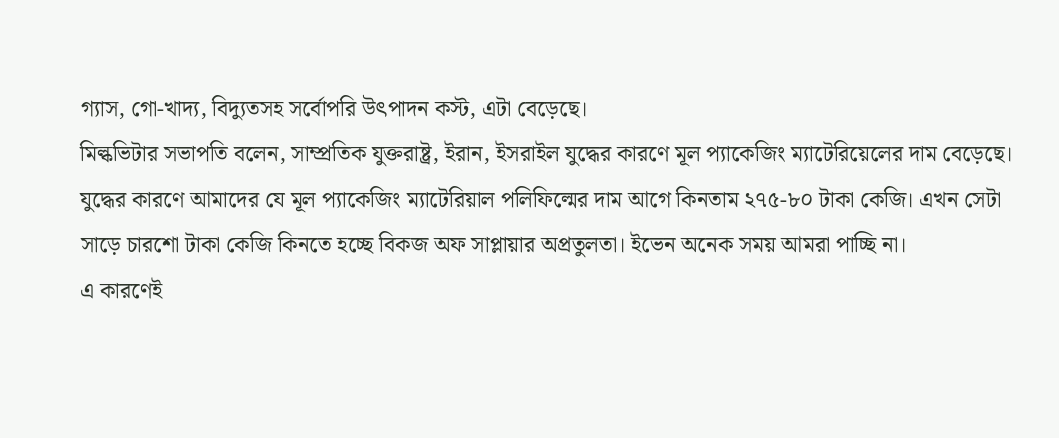গ্যাস, গো-খাদ্য, বিদ্যুতসহ সর্বোপরি উৎপাদন কস্ট, এটা বেড়েছে।
মিল্কভিটার সভাপতি বলেন, সাম্প্রতিক যুক্তরাষ্ট্র, ইরান, ইসরাইল যুদ্ধের কারণে মূল প্যাকেজিং ম্যাটেরিয়েলের দাম বেড়েছে। যুদ্ধের কারণে আমাদের যে মূল প্যাকেজিং ম্যাটেরিয়াল পলিফিল্মের দাম আগে কিনতাম ২৭৫-৮০ টাকা কেজি। এখন সেটা সাড়ে চারশো টাকা কেজি কিনতে হচ্ছে বিকজ অফ সাপ্লায়ার অপ্রতুলতা। ইভেন অনেক সময় আমরা পাচ্ছি না।
এ কারণেই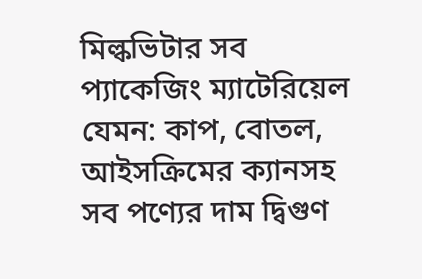মিল্কভিটার সব প্যাকেজিং ম্যাটেরিয়েল যেমন: কাপ, বোতল, আইসক্রিমের ক্যানসহ সব পণ্যের দাম দ্বিগুণ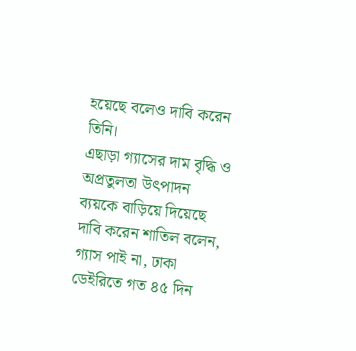হয়েছে বলেও দাবি করেন তিনি।
এছাড়া গ্যাসের দাম বৃদ্ধি ও অপ্রতুলতা উৎপাদন ব্যয়কে বাড়িয়ে দিয়েছে দাবি করেন শাতিল বলেন, গ্যাস পাই না, ঢাকা ডেইরিতে গত ৪৫ দিন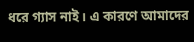ধরে গ্যাস নাই। এ কারণে আমাদের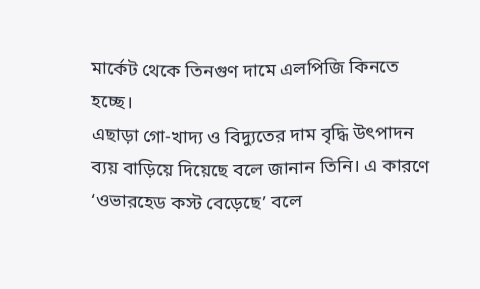মার্কেট থেকে তিনগুণ দামে এলপিজি কিনতে হচ্ছে।
এছাড়া গো-খাদ্য ও বিদ্যুতের দাম বৃদ্ধি উৎপাদন ব্যয় বাড়িয়ে দিয়েছে বলে জানান তিনি। এ কারণে ‘ওভারহেড কস্ট বেড়েছে’ বলে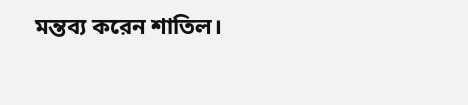মন্তব্য করেন শাতিল।